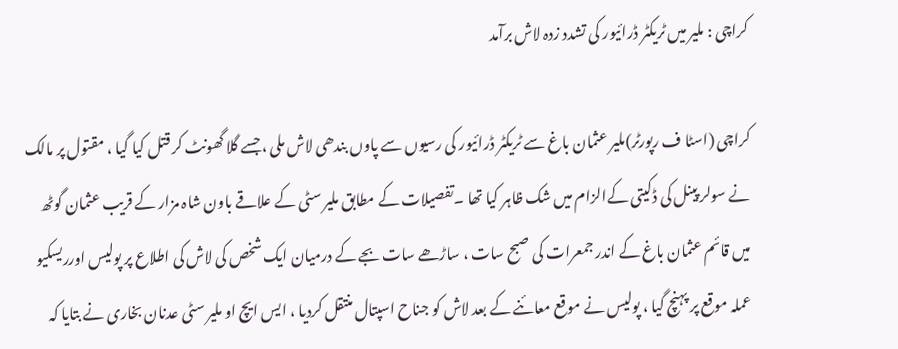کراچی : ملیر میں ٹریکٹر ڈرائیور کی تشدد زدہ لاش برآمد

کراچی (اسٹا ف رپورٹر)ملیر عثمان باغ سے ٹریکٹر ڈرائیور کی رسیوں سے پاوں بندھی لاش ملی ،جسے گلا گھونٹ کر قتل کیا گیا ، مقتول پر مالک نے سولر پینل کی ڈکیتی کےالزام میں شک ظاہر کیا تھا ۔تفصیلات کے مطابق ملیر سٹی کے علاقے باون شاہ مزار کے قریب عثمان گوٹھ میں قائم عثمان باغ کے اندر جمعرات کی صبح سات ، ساڑھے سات بجے کے درمیان ایک شخص کی لاش کی اطلاع پر پولیس اورریسکیو عملہ موقع پر پہنچ گیا ، پولیس نے موقع معائنے کے بعد لاش کو جناح اسپتال منتقل کردیا ، ایس ایچ او ملیر سٹی عدنان بخاری نے بتایا کہ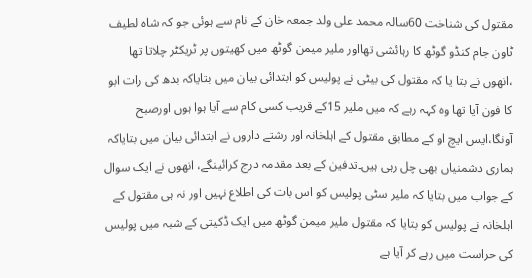مقتول کی شناخت 60سالہ محمد علی ولد جمعہ خان کے نام سے ہوئی جو کہ شاہ لطیف ٹاون جام کنڈو گوٹھ کا رہائشی تھااور ملیر میمن گوٹھ میں کھیتوں پر ٹریکٹر چلاتا تھا ،انھوں نے بتا یا کہ مقتول کی بیٹی نے پولیس کو ابتدائی بیان میں بتایاکہ بدھ کی رات ابو کا فون آیا تھا وہ کہہ رہے کہ میں ملیر 15کے قریب کسی کام سے آیا ہوا ہوں اورصبح آونگا،ایس ایچ او کے مطابق مقتول کے اہلخانہ اور رشتے داروں نے ابتدائی بیان میں بتایاکہ ہماری دشمنیاں بھی چل رہی ہیں۔تدفین کے بعد مقدمہ درج کرائینگے، انھوں نے ایک سوال کے جواب میں بتایا کہ ملیر سٹی پولیس کو اس بات کی اطلاع نہیں اور نہ ہی مقتول کے اہلخانہ نے پولیس کو بتایا کہ مقتول ملیر میمن گوٹھ میں ایک ڈکیتی کے شبہ میں پولیس کی حراست میں رہے کر آیا ہے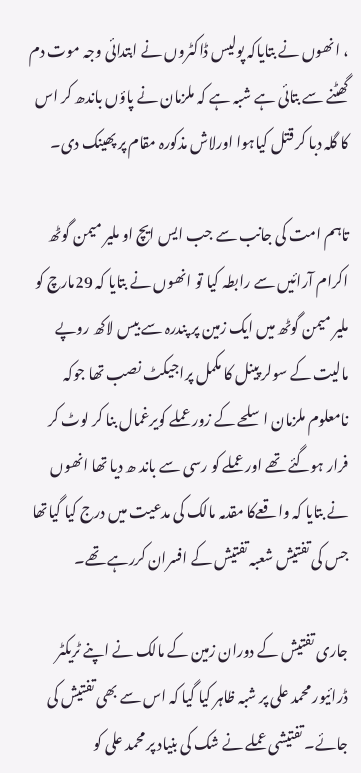، انھوں نے بتایاکہ پولیس ڈاکٹروں نے ابتدائی وجہ موت دم گھٹنے سے بتائی ہے شبہ ہے کہ ملزمان نے پاؤں باندھ کر اس کا گلہ دبا کر قتل کیاہوا اورلاش مذکورہ مقام پر پھینک دی۔

تاہم امت کی جانب سے جب ایس ایچ او ملیر میمن گوٹھ اکرام آرائیں سے رابطہ کیا تو انھوں نے بتایا کہ 29مارچ کو ملیر میمن گوٹھ میں ایک زمین پر پندرہ سے بیس لاکھ روپے مالیت کے سولر پینل کا مکمل پراجیکٹ نصب تھا جوکہ نامعلوم ملزمان اسلحے کے زور عملے کویرغمال بنا کر لوٹ کر فرار ہوگئے تھے اور عملے کو رسی سے باند ھ دیا تھا انھوں نے بتایا کہ واقعےکا مقدمہ مالک کی مدعیت میں درج کیا گیاتھا جس کی تفتیش شعبہ تفتیش کے افسران کررہے تھے۔

جاری تفتیش کے دوران زمین کے مالک نے اپنے ٹریکٹر ڈرائیور محمد علی پر شبہ ظاہر کیا گیا کہ اس سے بھی تفتیش کی جائے۔ تفتیشی عملے نے شک کی بنیاد پر محمد علی کو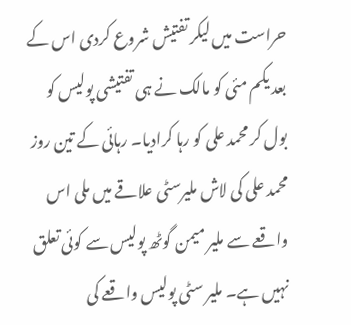حراست میں لیکر تفتیش شروع کردی اس کے بعد یکم مئی کو مالک نے ہی تفتیشی پولیس کو بول کر محمد علی کو رہا کرادیا۔ رہائی کے تین روز محمد علی کی لاش ملیرسٹی علاقے میں ملی اس واقعے سے ملیر میمن گوٹھ پولیس سے کوئی تعلق نہیں ہے۔ ملیر سٹی پولیس واقعے کی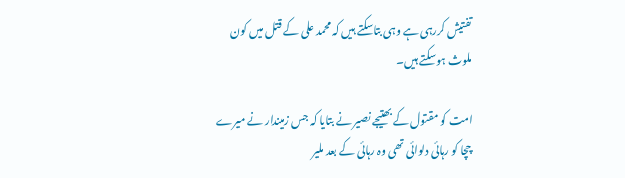تفتیش کررہی ہے وہی بتاسکتے ہیں کہ محمد علی کے قتل میں کون ملوث ہوسکتے ہیں۔

امت کو مقتول کے بھتیجے نصیر نے بتایا کہ جس زمیندار نے میرے چچا کو رہائی دلوائی تھی وہ رہائی کے بعد ملیر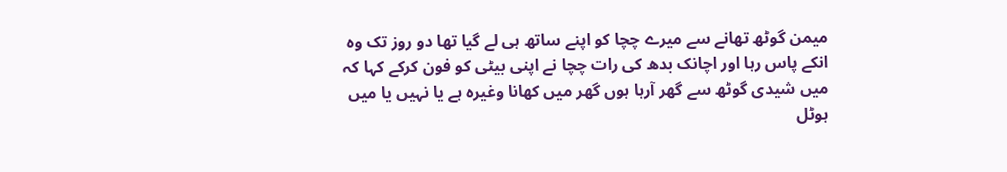میمن گوٹھ تھانے سے میرے چچا کو اپنے ساتھ ہی لے گیا تھا دو روز تک وہ انکے پاس رہا اور اچانک بدھ کی رات چچا نے اپنی بیٹی کو فون کرکے کہا کہ میں شیدی گوٹھ سے گھر آرہا ہوں گھر میں کھانا وغیرہ ہے یا نہیں یا میں ہوٹل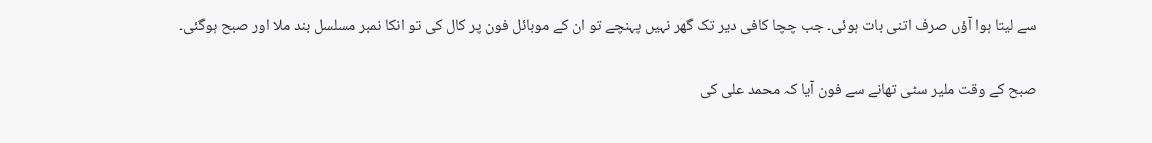سے لیتا ہوا آؤں صرف اتنی بات ہوئی۔ جب چچا کافی دیر تک گھر نہیں پہنچے تو ان کے موبائل فون پر کال کی تو انکا نمبر مسلسل بند ملا اور صبح ہوگئی۔

صبح کے وقت ملیر سٹی تھانے سے فون آیا کہ محمد علی کی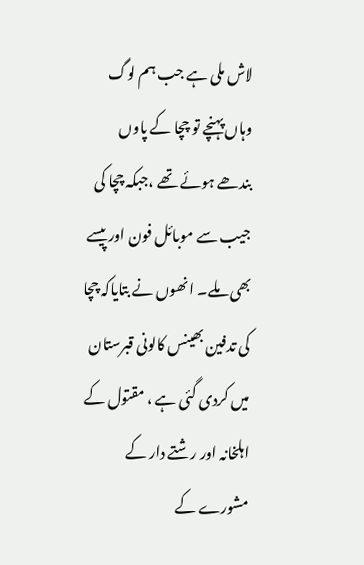لاش ملی ہے جب ہم لوگ وہاں پہنچے تو چچا کے پاوں بندھے ہوئے تھے ،جبکہ چچا کی جیب سے موبائل فون اور پیسے بھی ملے۔ انھوں نے بتایاکہ چچا کی تدفین بھینس کالونی قبرستان میں کردی گئی ہے ، مقتول کے اہلخانہ اور رشتے دار کے مشورے کے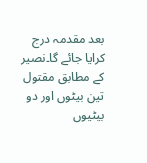بعد مقدمہ درج کرایا جائے گا۔نصیر کے مطابق مقتول تین بیٹوں اور دو بیٹیوں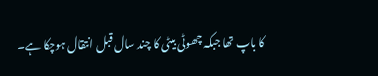کا باپ تھا جبکہ چھوٹی بیٹی کا چند سال قبل انتقال ہوچکا ہے۔